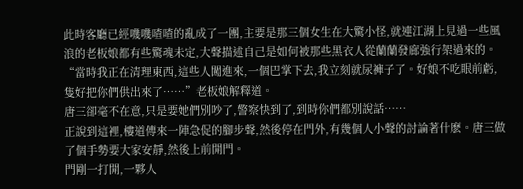此時客廳已經嘰嘰喳喳的亂成了一團,主要是那三個女生在大驚小怪,就連江湖上見過一些風浪的老板娘都有些驚魂未定,大聲描述自己是如何被那些黑衣人從蘭蘭發廊強行架過來的。 “當時我正在清理東西,這些人闖進來,一個巴掌下去,我立刻就尿褲子了。好娘不吃眼前虧,隻好把你們供出來了……”老板娘解釋道。
唐三卻毫不在意,只是要她們別吵了,警察快到了,到時你們都別說話……
正說到這裡,樓道傳來一陣急促的腳步聲,然後停在門外,有幾個人小聲的討論著什麽。唐三做了個手勢要大家安靜,然後上前開門。
門剛一打開,一夥人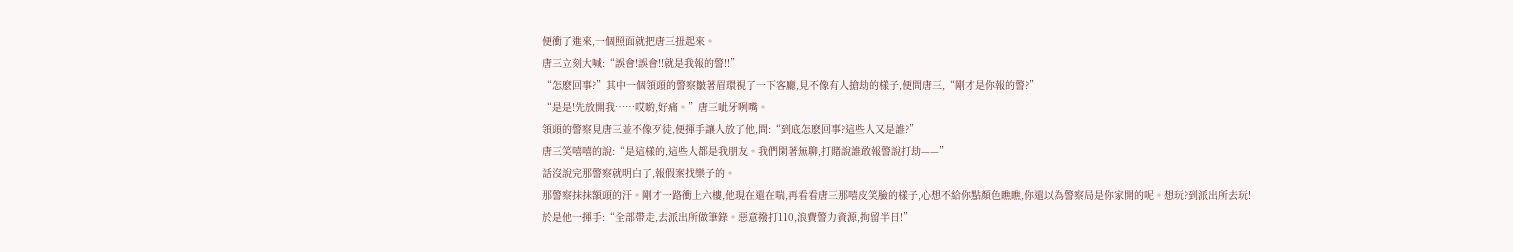便衝了進來,一個照面就把唐三扭起來。
唐三立刻大喊:“誤會!誤會!!就是我報的警!!”
“怎麽回事?”其中一個領頭的警察皺著眉環視了一下客廳,見不像有人搶劫的樣子,便問唐三,“剛才是你報的警?”
“是是!先放開我……哎喲,好痛。”唐三呲牙咧嘴。
領頭的警察見唐三並不像歹徒,便揮手讓人放了他,問:“到底怎麽回事?這些人又是誰?”
唐三笑嘻嘻的說:“是這樣的,這些人都是我朋友。我們閑著無聊,打賭說誰敢報警說打劫——”
話沒說完那警察就明白了,報假案找樂子的。
那警察抹抹額頭的汗。剛才一路衝上六樓,他現在還在喘,再看看唐三那嘻皮笑臉的樣子,心想不給你點顏色瞧瞧,你還以為警察局是你家開的呢。想玩?到派出所去玩!
於是他一揮手:“全部帶走,去派出所做筆錄。惡意撥打110,浪費警力資源,拘留半日!”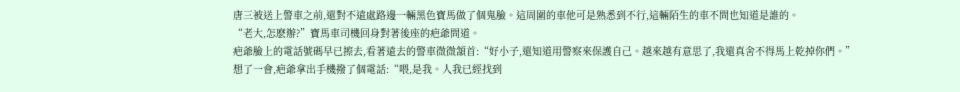唐三被送上警車之前,還對不遠處路邊一輛黑色寶馬做了個鬼臉。這周圍的車他可是熟悉到不行,這輛陌生的車不問也知道是誰的。
“老大,怎麽辦?”寶馬車司機回身對著後座的疤爺問道。
疤爺臉上的電話號碼早已擦去,看著遠去的警車微微頷首:“好小子,還知道用警察來保護自己。越來越有意思了,我還真舍不得馬上乾掉你們。”
想了一會,疤爺拿出手機撥了個電話:“喂,是我。人我已經找到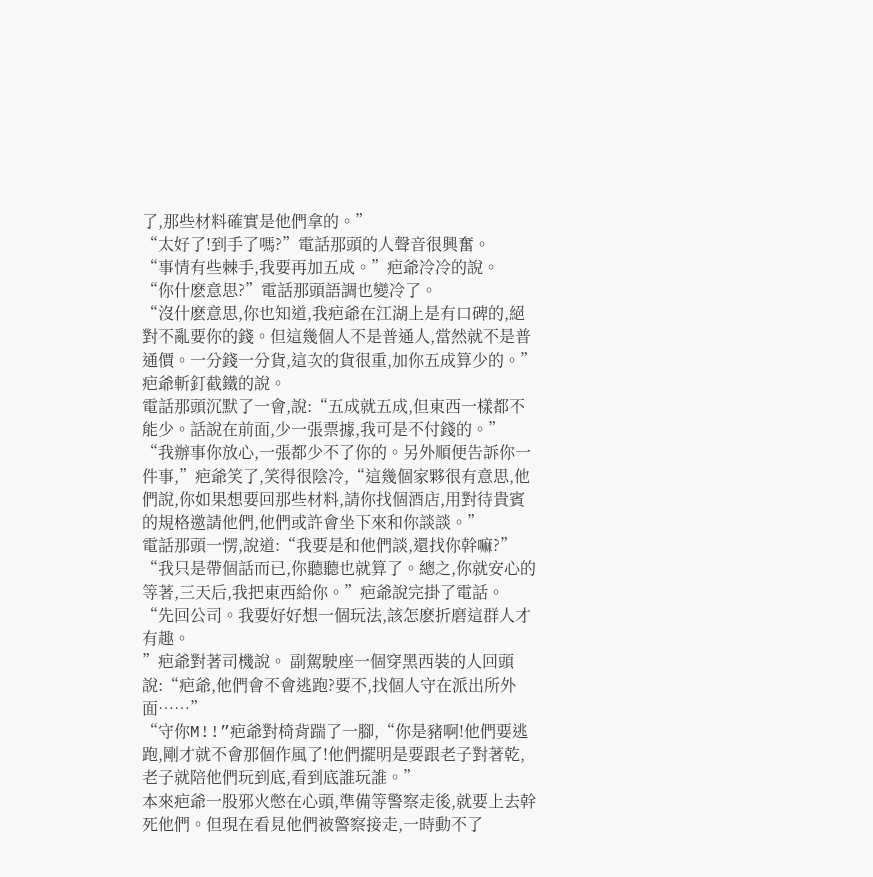了,那些材料確實是他們拿的。”
“太好了!到手了嗎?”電話那頭的人聲音很興奮。
“事情有些棘手,我要再加五成。”疤爺冷冷的說。
“你什麽意思?”電話那頭語調也變冷了。
“沒什麽意思,你也知道,我疤爺在江湖上是有口碑的,絕對不亂要你的錢。但這幾個人不是普通人,當然就不是普通價。一分錢一分貨,這次的貨很重,加你五成算少的。”疤爺斬釘截鐵的說。
電話那頭沉默了一會,說:“五成就五成,但東西一樣都不能少。話說在前面,少一張票據,我可是不付錢的。”
“我辦事你放心,一張都少不了你的。另外順便告訴你一件事,”疤爺笑了,笑得很陰冷,“這幾個家夥很有意思,他們說,你如果想要回那些材料,請你找個酒店,用對待貴賓的規格邀請他們,他們或許會坐下來和你談談。”
電話那頭一愣,說道:“我要是和他們談,還找你幹嘛?”
“我只是帶個話而已,你聽聽也就算了。總之,你就安心的等著,三天后,我把東西給你。”疤爺說完掛了電話。
“先回公司。我要好好想一個玩法,該怎麽折磨這群人才有趣。
”疤爺對著司機說。 副駕駛座一個穿黑西裝的人回頭說:“疤爺,他們會不會逃跑?要不,找個人守在派出所外面……”
“守你M!!”疤爺對椅背踹了一腳,“你是豬啊!他們要逃跑,剛才就不會那個作風了!他們擺明是要跟老子對著乾,老子就陪他們玩到底,看到底誰玩誰。”
本來疤爺一股邪火憋在心頭,準備等警察走後,就要上去幹死他們。但現在看見他們被警察接走,一時動不了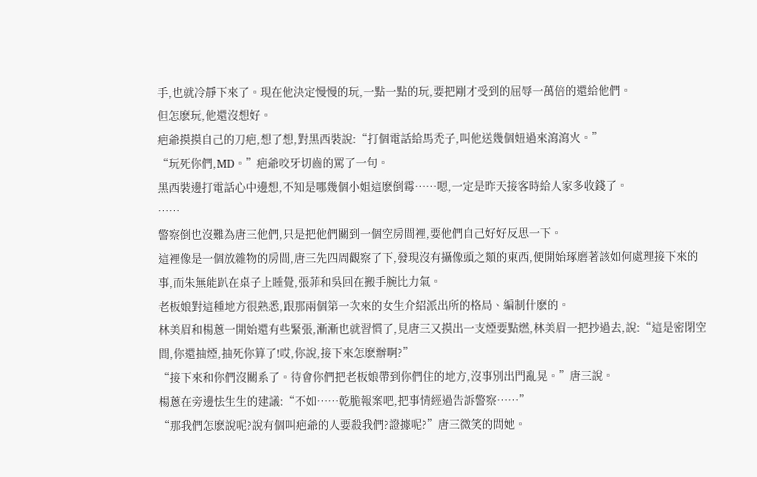手,也就冷靜下來了。現在他決定慢慢的玩,一點一點的玩,要把剛才受到的屈辱一萬倍的還給他們。
但怎麽玩,他還沒想好。
疤爺摸摸自己的刀疤,想了想,對黑西裝說:“打個電話給馬禿子,叫他送幾個妞過來瀉瀉火。”
“玩死你們,MD。”疤爺咬牙切齒的罵了一句。
黑西裝邊打電話心中邊想,不知是哪幾個小姐這麽倒霉……嗯,一定是昨天接客時給人家多收錢了。
……
警察倒也沒難為唐三他們,只是把他們關到一個空房間裡,要他們自己好好反思一下。
這裡像是一個放雜物的房間,唐三先四周觀察了下,發現沒有攝像頭之類的東西,便開始琢磨著該如何處理接下來的事,而朱無能趴在桌子上睡覺,張菲和吳回在搬手腕比力氣。
老板娘對這種地方很熟悉,跟那兩個第一次來的女生介紹派出所的格局、編制什麽的。
林美眉和楊蔥一開始還有些緊張,漸漸也就習慣了,見唐三又摸出一支煙要點燃,林美眉一把抄過去,說:“這是密閉空間,你還抽煙,抽死你算了!哎,你說,接下來怎麽辦啊?”
“接下來和你們沒關系了。待會你們把老板娘帶到你們住的地方,沒事別出門亂晃。”唐三說。
楊蔥在旁邊怯生生的建議:“不如……乾脆報案吧,把事情經過告訴警察……”
“那我們怎麽說呢?說有個叫疤爺的人要殺我們?證據呢?”唐三微笑的問她。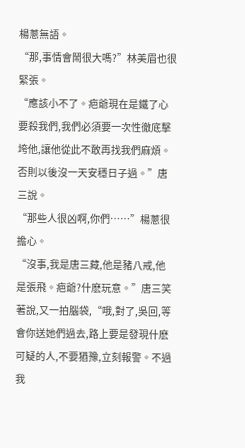楊蔥無語。
“那,事情會鬧很大嗎?”林美眉也很緊張。
“應該小不了。疤爺現在是鐵了心要殺我們,我們必須要一次性徹底擊垮他,讓他從此不敢再找我們麻煩。否則以後沒一天安穩日子過。”唐三說。
“那些人很凶啊,你們……”楊蔥很擔心。
“沒事,我是唐三藏,他是豬八戒,他是張飛。疤爺?什麽玩意。”唐三笑著說,又一拍腦袋,“哦,對了,吳回,等會你送她們過去,路上要是發現什麽可疑的人,不要猶豫,立刻報警。不過我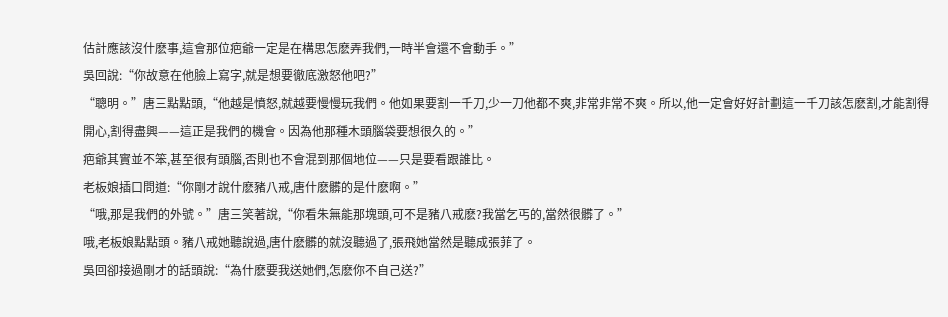估計應該沒什麽事,這會那位疤爺一定是在構思怎麽弄我們,一時半會還不會動手。”
吳回說:“你故意在他臉上寫字,就是想要徹底激怒他吧?”
“聰明。”唐三點點頭,“他越是憤怒,就越要慢慢玩我們。他如果要割一千刀,少一刀他都不爽,非常非常不爽。所以,他一定會好好計劃這一千刀該怎麽割,才能割得開心,割得盡興——這正是我們的機會。因為他那種木頭腦袋要想很久的。”
疤爺其實並不笨,甚至很有頭腦,否則也不會混到那個地位——只是要看跟誰比。
老板娘插口問道:“你剛才說什麽豬八戒,唐什麽髒的是什麽啊。”
“哦,那是我們的外號。”唐三笑著說,“你看朱無能那塊頭,可不是豬八戒麽?我當乞丐的,當然很髒了。”
哦,老板娘點點頭。豬八戒她聽說過,唐什麽髒的就沒聽過了,張飛她當然是聽成張菲了。
吳回卻接過剛才的話頭說:“為什麽要我送她們,怎麽你不自己送?”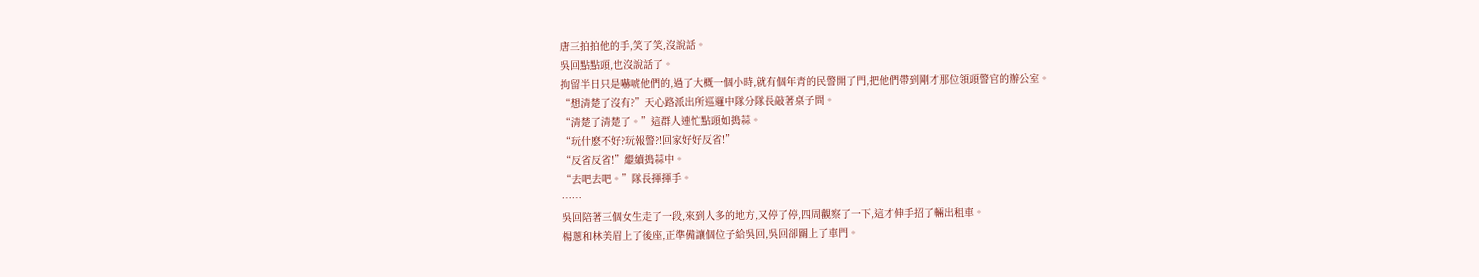唐三拍拍他的手,笑了笑,沒說話。
吳回點點頭,也沒說話了。
拘留半日只是嚇唬他們的,過了大概一個小時,就有個年青的民警開了門,把他們帶到剛才那位領頭警官的辦公室。
“想清楚了沒有?”天心路派出所巡邏中隊分隊長敲著桌子問。
“清楚了清楚了。”這群人連忙點頭如搗蒜。
“玩什麽不好?玩報警?!回家好好反省!”
“反省反省!”繼續搗蒜中。
“去吧去吧。”隊長揮揮手。
……
吳回陪著三個女生走了一段,來到人多的地方,又停了停,四周觀察了一下,這才伸手招了輛出租車。
楊蔥和林美眉上了後座,正準備讓個位子給吳回,吳回卻關上了車門。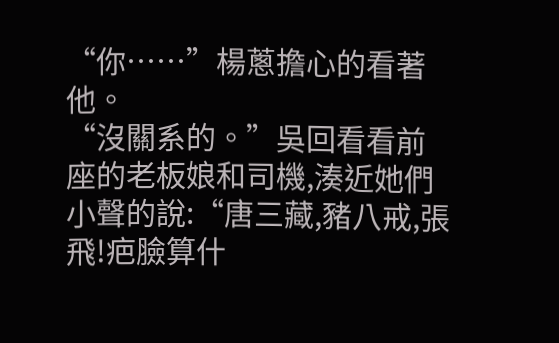“你……”楊蔥擔心的看著他。
“沒關系的。”吳回看看前座的老板娘和司機,湊近她們小聲的說:“唐三藏,豬八戒,張飛!疤臉算什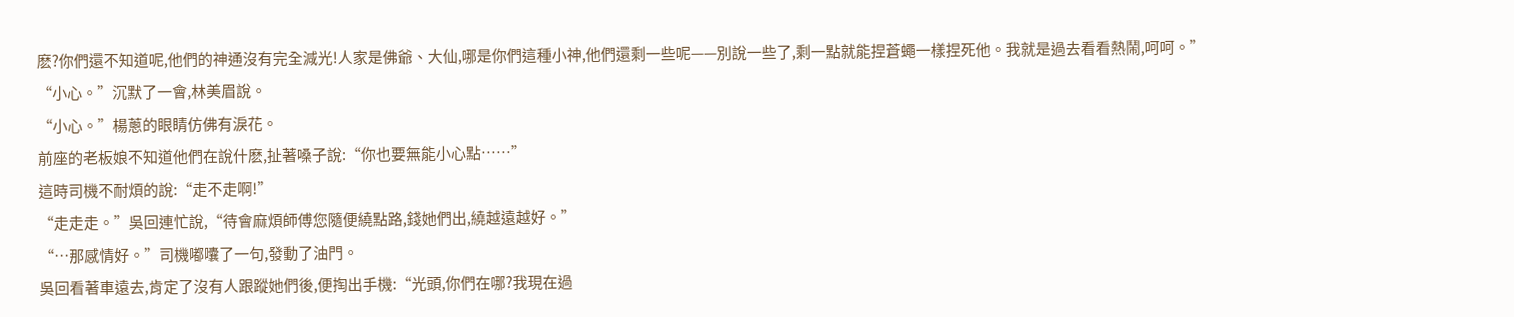麽?你們還不知道呢,他們的神通沒有完全減光!人家是佛爺、大仙,哪是你們這種小神,他們還剩一些呢——別說一些了,剩一點就能捏蒼蠅一樣捏死他。我就是過去看看熱鬧,呵呵。”
“小心。”沉默了一會,林美眉說。
“小心。”楊蔥的眼睛仿佛有淚花。
前座的老板娘不知道他們在說什麽,扯著嗓子說:“你也要無能小心點……”
這時司機不耐煩的說:“走不走啊!”
“走走走。”吳回連忙說,“待會麻煩師傅您隨便繞點路,錢她們出,繞越遠越好。”
“…那感情好。”司機嘟囔了一句,發動了油門。
吳回看著車遠去,肯定了沒有人跟蹤她們後,便掏出手機:“光頭,你們在哪?我現在過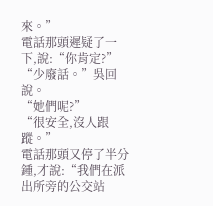來。”
電話那頭遲疑了一下,說:“你肯定?”
“少廢話。”吳回說。
“她們呢?”
“很安全,沒人跟蹤。”
電話那頭又停了半分鍾,才說:“我們在派出所旁的公交站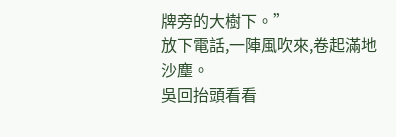牌旁的大樹下。”
放下電話,一陣風吹來,卷起滿地沙塵。
吳回抬頭看看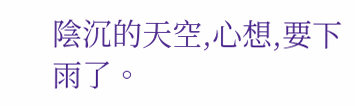陰沉的天空,心想,要下雨了。